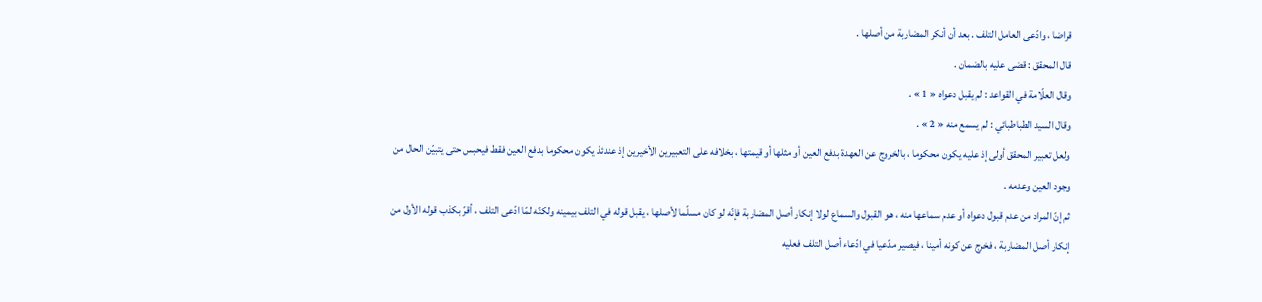قراضا ، وادّعى العامل التلف . بعد أن أنكر المضاربة من أصلها .
قال المحقق : قضى عليه بالضمان .
وقال العلّامة في القواعد : لم يقبل دعواه « 1 » .
وقال السيد الطباطبائي : لم يسمع منه « 2 » .
ولعل تعبير المحقق أولى إذ عليه يكون محكوما ، بالخروج عن العهدة بدفع العين أو مثلها أو قيمتها ، بخلافه على التعبيرين الأخيرين إذ عندئذ يكون محكوما بدفع العين فقط فيحبس حتى يتبيّن الحال من وجود العين وعدمه .
ثم إنّ المراد من عدم قبول دعواه أو عدم سماعها منه ، هو القبول والسماع لولا إنكار أصل المضاربة فإنّه لو كان مسلّما لأصلها ، يقبل قوله في التلف بيمينه ولكنّه لمّا ادّعى التلف ، أقرّ بكذب قوله الأول من إنكار أصل المضاربة ، فخرج عن كونه أمينا ، فيصير مدّعيا في ادّعاء أصل التلف فعليه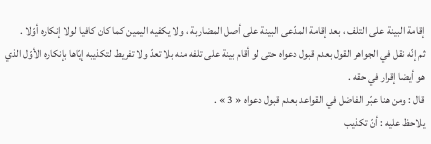إقامة البينة على التلف ، بعد إقامة المدّعى البينة على أصل المضاربة ، ولا يكفيه اليمين كما كان كافيا لولا إنكاره أوّلا .
ثم إنّه نقل في الجواهر القول بعدم قبول دعواه حتى لو أقام بينة على تلفه منه بلا تعدّ ولا تفريط لتكذيبه إيّاها بإنكاره الأوّل الذي هو أيضا إقرار في حقه .
قال : ومن هنا عبّر الفاضل في القواعد بعدم قبول دعواه « 3 » .
يلاحظ عليه : أنّ تكذيب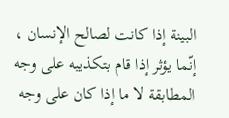البينة إذا كانت لصالح الإنسان ، إنّما يؤثر إذا قام بتكذيبه على وجه المطابقة لا ما إذا كان على وجه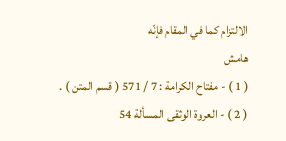الالتزام كما في المقام فإنّه
هامش
( 1 ) - مفتاح الكرامة : 7 / 571 ( قسم المتن ) .
( 2 ) - العروة الوثقى المسألة 54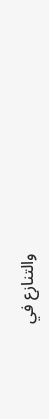والتنازع في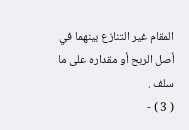المقام غير التنازع بينهما في أصل الربح أو مقداره على ما سلف .
( 3 ) -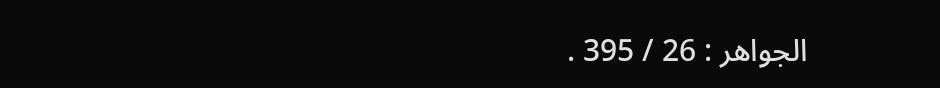الجواهر : 26 / 395 .